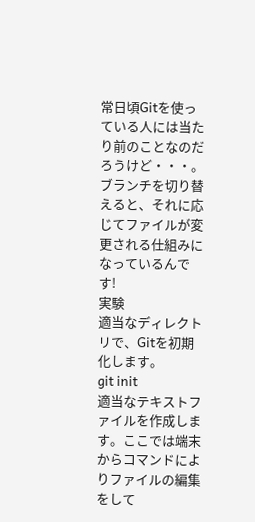常日頃Gitを使っている人には当たり前のことなのだろうけど・・・。
ブランチを切り替えると、それに応じてファイルが変更される仕組みになっているんです!
実験
適当なディレクトリで、Gitを初期化します。
git init
適当なテキストファイルを作成します。ここでは端末からコマンドによりファイルの編集をして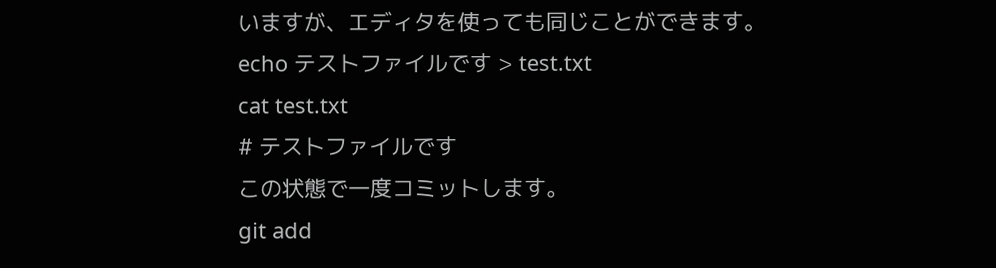いますが、エディタを使っても同じことができます。
echo テストファイルです > test.txt
cat test.txt
# テストファイルです
この状態で一度コミットします。
git add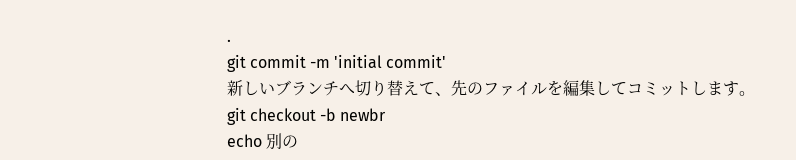.
git commit -m 'initial commit'
新しいブランチへ切り替えて、先のファイルを編集してコミットします。
git checkout -b newbr
echo 別の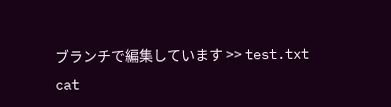ブランチで編集しています >> test.txt
cat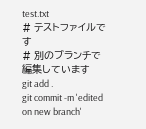test.txt
# テストファイルです
# 別のブランチで編集しています
git add .
git commit -m 'edited on new branch'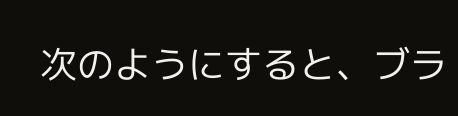次のようにすると、ブラ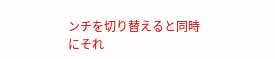ンチを切り替えると同時にそれ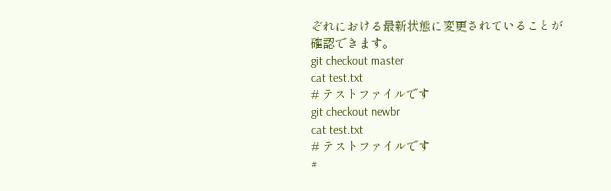ぞれにおける最新状態に変更されていることが確認できます。
git checkout master
cat test.txt
# テストファイルです
git checkout newbr
cat test.txt
# テストファイルです
#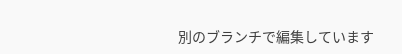別のブランチで編集しています